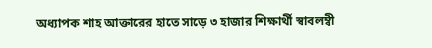অধ্যাপক শাহ আক্তারের হাতে সাড়ে ৩ হাজার শিক্ষার্থী স্বাবলম্বী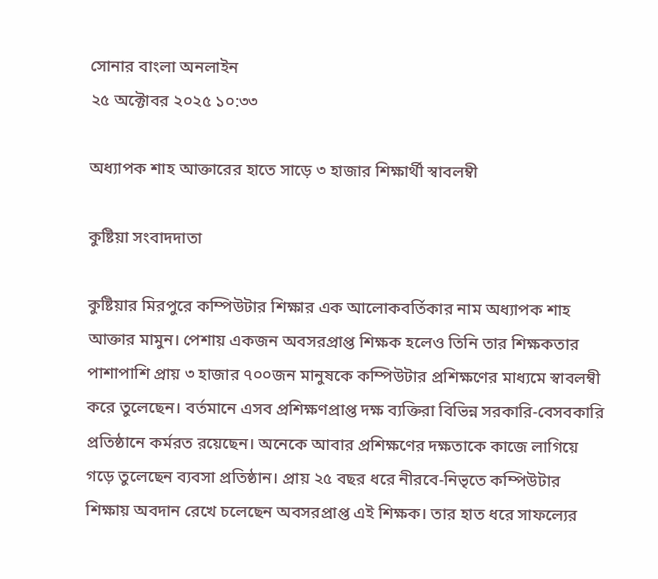সোনার বাংলা অনলাইন
২৫ অক্টোবর ২০২৫ ১০:৩৩

অধ্যাপক শাহ আক্তারের হাতে সাড়ে ৩ হাজার শিক্ষার্থী স্বাবলম্বী

কুষ্টিয়া সংবাদদাতা

কুষ্টিয়ার মিরপুরে কম্পিউটার শিক্ষার এক আলোকবর্তিকার নাম অধ্যাপক শাহ আক্তার মামুন। পেশায় একজন অবসরপ্রাপ্ত শিক্ষক হলেও তিনি তার শিক্ষকতার পাশাপাশি প্রায় ৩ হাজার ৭০০জন মানুষকে কম্পিউটার প্রশিক্ষণের মাধ্যমে স্বাবলম্বী করে তুলেছেন। বর্তমানে এসব প্রশিক্ষণপ্রাপ্ত দক্ষ ব্যক্তিরা বিভিন্ন সরকারি-বেসবকারি প্রতিষ্ঠানে কর্মরত রয়েছেন। অনেকে আবার প্রশিক্ষণের দক্ষতাকে কাজে লাগিয়ে গড়ে তুলেছেন ব্যবসা প্রতিষ্ঠান। প্রায় ২৫ বছর ধরে নীরবে-নিভৃতে কম্পিউটার শিক্ষায় অবদান রেখে চলেছেন অবসরপ্রাপ্ত এই শিক্ষক। তার হাত ধরে সাফল্যের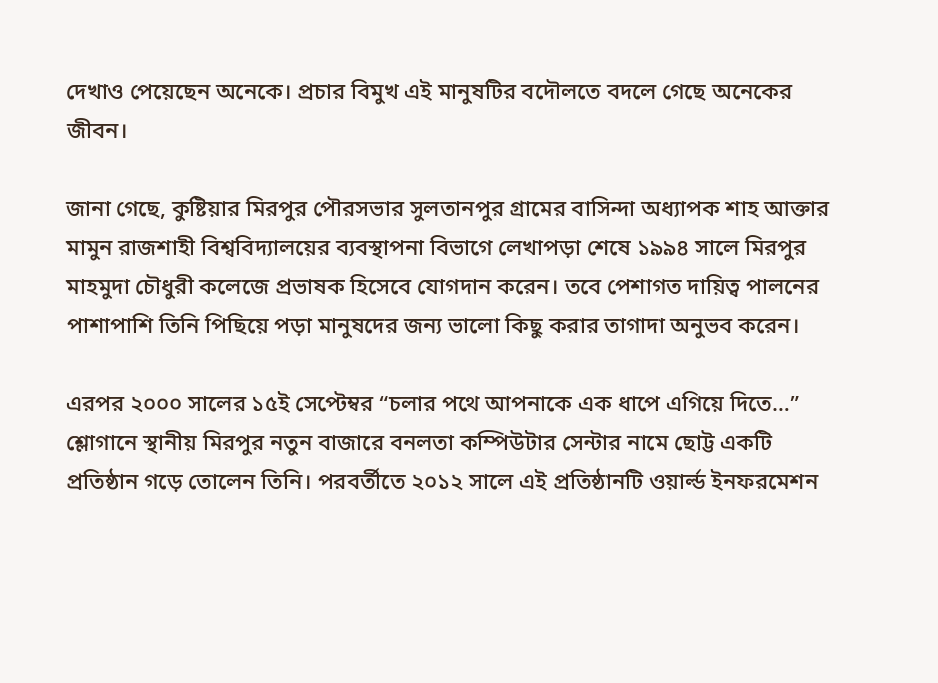দেখাও পেয়েছেন অনেকে। প্রচার বিমুখ এই মানুষটির বদৌলতে বদলে গেছে অনেকের জীবন।

জানা গেছে, কুষ্টিয়ার মিরপুর পৌরসভার সুলতানপুর গ্রামের বাসিন্দা অধ্যাপক শাহ আক্তার মামুন রাজশাহী বিশ্ববিদ্যালয়ের ব্যবস্থাপনা বিভাগে লেখাপড়া শেষে ১৯৯৪ সালে মিরপুর মাহমুদা চৌধুরী কলেজে প্রভাষক হিসেবে যোগদান করেন। তবে পেশাগত দায়িত্ব পালনের পাশাপাশি তিনি পিছিয়ে পড়া মানুষদের জন্য ভালো কিছু করার তাগাদা অনুভব করেন।

এরপর ২০০০ সালের ১৫ই সেপ্টেম্বর “চলার পথে আপনাকে এক ধাপে এগিয়ে দিতে…” শ্লোগানে স্থানীয় মিরপুর নতুন বাজারে বনলতা কম্পিউটার সেন্টার নামে ছোট্ট একটি প্রতিষ্ঠান গড়ে তোলেন তিনি। পরবর্তীতে ২০১২ সালে এই প্রতিষ্ঠানটি ওয়ার্ল্ড ইনফরমেশন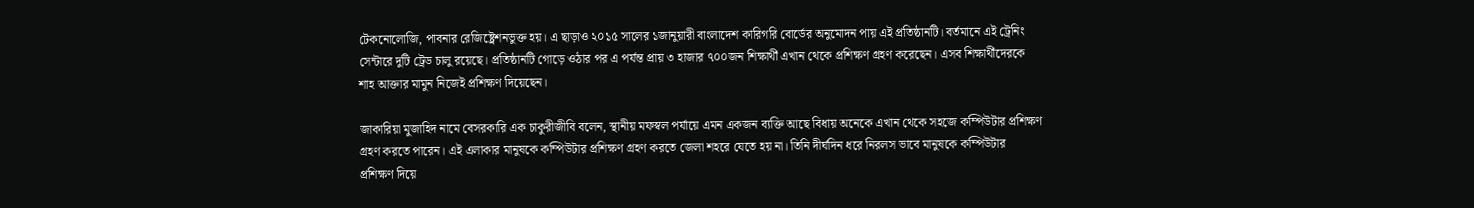টেকনোলোজি, পাবনার রেজিষ্ট্রেশনভুক্ত হয়। এ ছাড়াও ২০১৫ সালের ১জানুয়ারী বাংলাদেশ কারিগরি বোর্ডের অনুমোদন পায় এই প্রতিষ্ঠানটি। বর্তমানে এই ট্রেনিং সেন্টারে দুটি ট্রেড চালু রয়েছে। প্রতিষ্ঠানটি গোড়ে ওঠার পর এ পর্যন্ত প্রায় ৩ হাজার ৭০০জন শিক্ষার্থী এখান থেকে প্রশিক্ষণ গ্রহণ করেছেন। এসব শিক্ষার্থীদেরকে শাহ আক্তার মামুন নিজেই প্রশিক্ষণ দিয়েছেন।

জাকারিয়া মুজাহিদ নামে বেসরকারি এক চাকুরীজীবি বলেন, স্থানীয় মফস্বল পর্যায়ে এমন একজন ব্যক্তি আছে বিধায় অনেকে এখান থেকে সহজে কম্পিউটার প্রশিক্ষণ গ্রহণ করতে পারেন। এই এলাকার মানুষকে কম্পিউটার প্রশিক্ষণ গ্রহণ করতে জেলা শহরে যেতে হয় না। তিনি দীর্ঘদিন ধরে নিরলস ভাবে মানুষকে কম্পিউটার প্রশিক্ষণ দিয়ে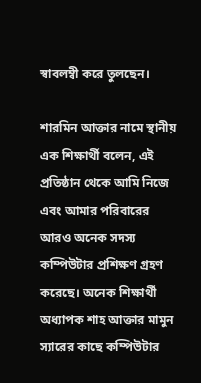স্বাবলম্বী করে তুলছেন।

শারমিন আক্তার নামে স্থানীয় এক শিক্ষার্থী বলেন, এই প্রতিষ্ঠান থেকে আমি নিজে এবং আমার পরিবারের আরও অনেক সদস্য কম্পিউটার প্রশিক্ষণ গ্রহণ করেছে। অনেক শিক্ষার্থী অধ্যাপক শাহ আক্তার মামুন স্যারের কাছে কম্পিউটার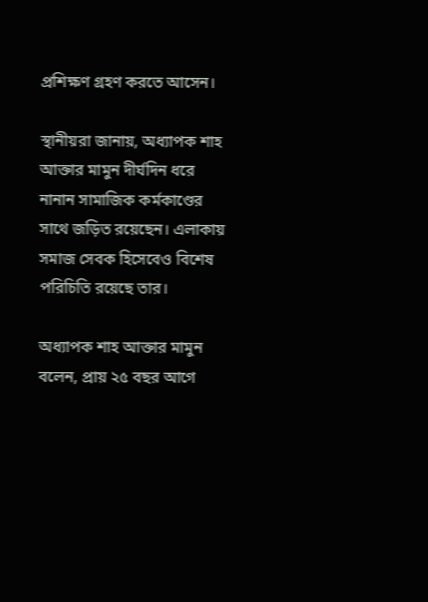প্রশিক্ষণ গ্রহণ করতে আসেন।

স্থানীয়রা জানায়, অধ্যাপক শাহ আক্তার মামুন দীর্ঘদিন ধরে নানান সামাজিক কর্মকাণ্ডের সাথে জড়িত রয়েছেন। এলাকায় সমাজ সেবক হিসেবেও বিশেষ পরিচিতি রয়েছে তার।

অধ্যাপক শাহ আক্তার মামুন বলেন, প্রায় ২৫ বছর আগে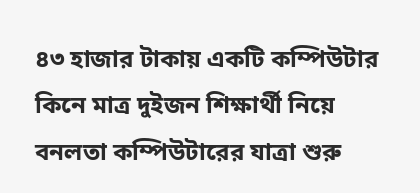৪৩ হাজার টাকায় একটি কম্পিউটার কিনে মাত্র দুইজন শিক্ষার্থী নিয়ে বনলতা কম্পিউটারের যাত্রা শুরু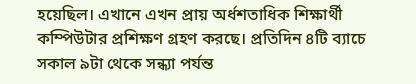হয়েছিল। এখানে এখন প্রায় অর্ধশতাধিক শিক্ষার্থী কম্পিউটার প্রশিক্ষণ গ্রহণ করছে। প্রতিদিন ৪টি ব্যাচে সকাল ৯টা থেকে সন্ধ্যা পর্যন্ত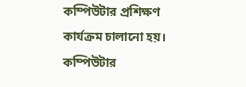কম্পিউটার প্রশিক্ষণ কার্যক্রম চালানো হয়। কম্পিউটার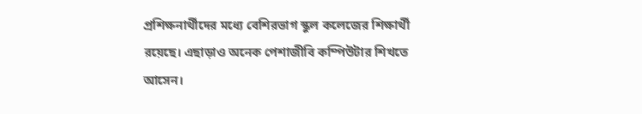প্রশিক্ষনার্থীদের মধ্যে বেশিরভাগ স্কুল কলেজের শিক্ষার্থী রয়েছে। এছাড়াও অনেক পেশাজীবি কম্পিউটার শিখতে আসেন।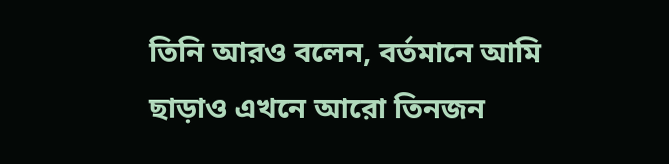তিনি আরও বলেন, বর্তমানে আমি ছাড়াও এখনে আরো তিনজন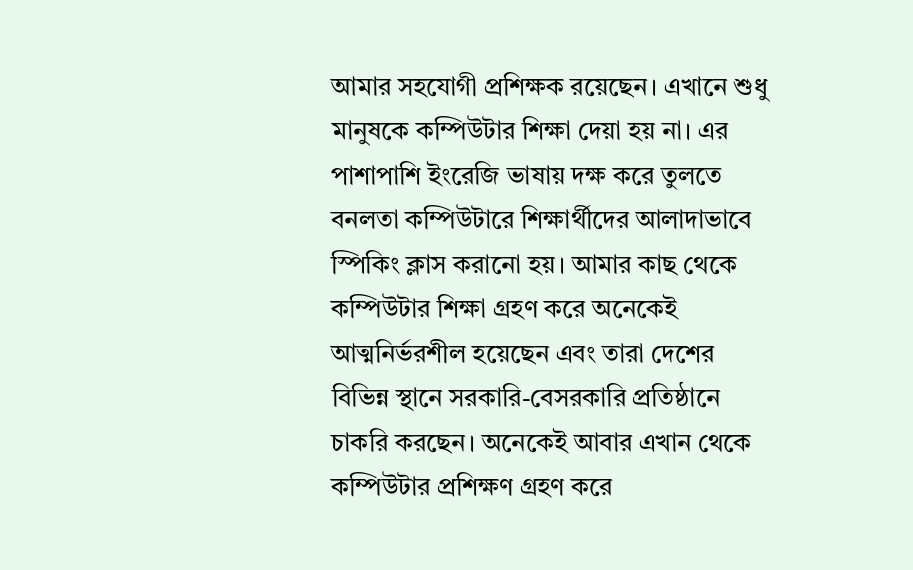আমার সহযোগী প্রশিক্ষক রয়েছেন। এখানে শুধু মানুষকে কম্পিউটার শিক্ষা দেয়া হয় না। এর পাশাপাশি ইংরেজি ভাষায় দক্ষ করে তুলতে বনলতা কম্পিউটারে শিক্ষার্থীদের আলাদাভাবে স্পিকিং ক্লাস করানো হয়। আমার কাছ থেকে কম্পিউটার শিক্ষা গ্রহণ করে অনেকেই আত্মনির্ভরশীল হয়েছেন এবং তারা দেশের বিভিন্ন স্থানে সরকারি-বেসরকারি প্রতিষ্ঠানে চাকরি করছেন। অনেকেই আবার এখান থেকে কম্পিউটার প্রশিক্ষণ গ্রহণ করে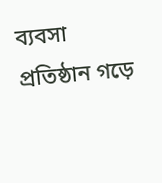ব্যবসা প্রতিষ্ঠান গড়ে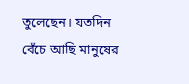তুলেছেন। যতদিন বেঁচে আছি মানুষের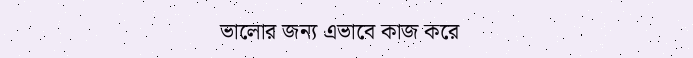ভালোর জন্য এভাবে কাজ করে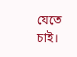যেতে চাই।